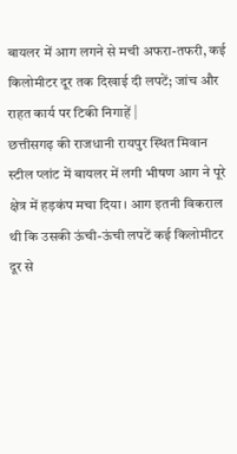बायलर में आग लगने से मची अफरा-तफरी, कई किलोमीटर दूर तक दिखाई दी लपटें; जांच और राहत कार्य पर टिकी निगाहें |
छत्तीसगढ़ की राजधानी रायपुर स्थित मिवान स्टील प्लांट में बायलर में लगी भीषण आग ने पूरे क्षेत्र में हड़कंप मचा दिया। आग इतनी विकराल थी कि उसकी ऊंची-ऊंची लपटें कई किलोमीटर दूर से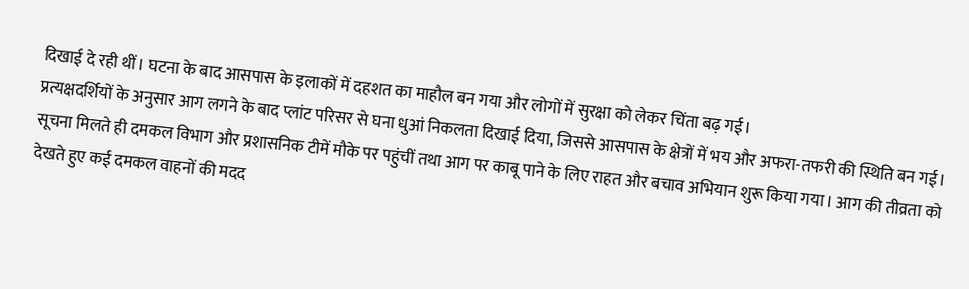दिखाई दे रही थीं। घटना के बाद आसपास के इलाकों में दहशत का माहौल बन गया और लोगों में सुरक्षा को लेकर चिंता बढ़ गई।
प्रत्यक्षदर्शियों के अनुसार आग लगने के बाद प्लांट परिसर से घना धुआं निकलता दिखाई दिया, जिससे आसपास के क्षेत्रों में भय और अफरा-तफरी की स्थिति बन गई। सूचना मिलते ही दमकल विभाग और प्रशासनिक टीमें मौके पर पहुंचीं तथा आग पर काबू पाने के लिए राहत और बचाव अभियान शुरू किया गया। आग की तीव्रता को देखते हुए कई दमकल वाहनों की मदद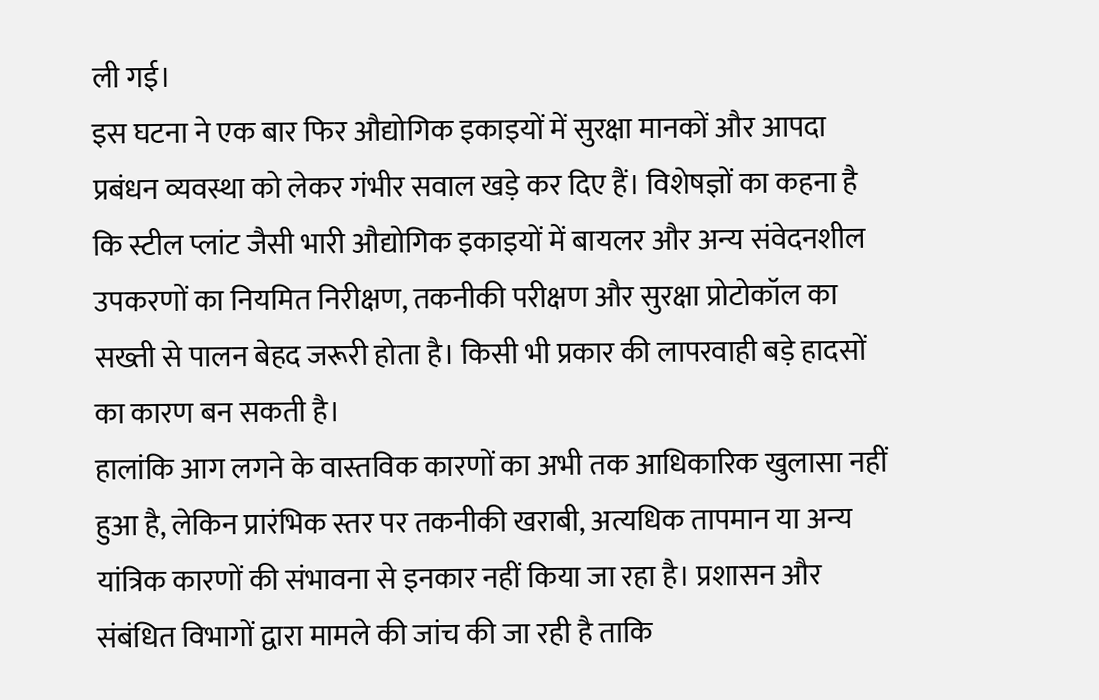ली गई।
इस घटना ने एक बार फिर औद्योगिक इकाइयों में सुरक्षा मानकों और आपदा प्रबंधन व्यवस्था को लेकर गंभीर सवाल खड़े कर दिए हैं। विशेषज्ञों का कहना है कि स्टील प्लांट जैसी भारी औद्योगिक इकाइयों में बायलर और अन्य संवेदनशील उपकरणों का नियमित निरीक्षण, तकनीकी परीक्षण और सुरक्षा प्रोटोकॉल का सख्ती से पालन बेहद जरूरी होता है। किसी भी प्रकार की लापरवाही बड़े हादसों का कारण बन सकती है।
हालांकि आग लगने के वास्तविक कारणों का अभी तक आधिकारिक खुलासा नहीं हुआ है, लेकिन प्रारंभिक स्तर पर तकनीकी खराबी, अत्यधिक तापमान या अन्य यांत्रिक कारणों की संभावना से इनकार नहीं किया जा रहा है। प्रशासन और संबंधित विभागों द्वारा मामले की जांच की जा रही है ताकि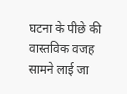घटना के पीछे की वास्तविक वजह सामने लाई जा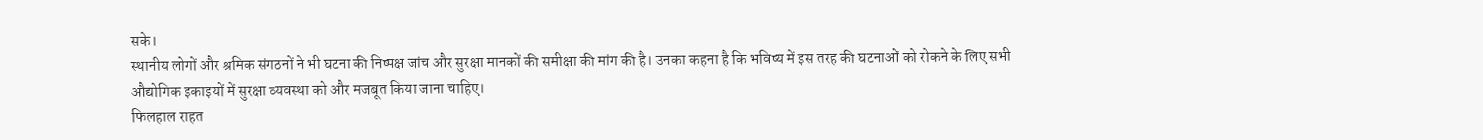सके।
स्थानीय लोगों और श्रमिक संगठनों ने भी घटना की निष्पक्ष जांच और सुरक्षा मानकों की समीक्षा की मांग की है। उनका कहना है कि भविष्य में इस तरह की घटनाओं को रोकने के लिए सभी औद्योगिक इकाइयों में सुरक्षा व्यवस्था को और मजबूत किया जाना चाहिए।
फिलहाल राहत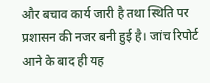और बचाव कार्य जारी है तथा स्थिति पर प्रशासन की नजर बनी हुई है। जांच रिपोर्ट आने के बाद ही यह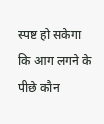स्पष्ट हो सकेगा कि आग लगने के पीछे कौन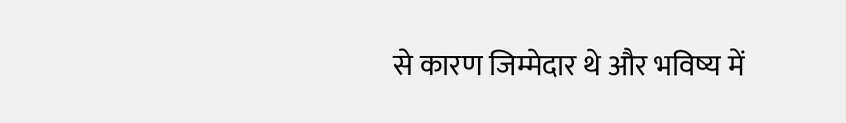से कारण जिम्मेदार थे और भविष्य में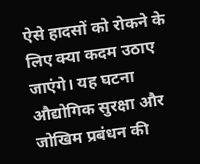ऐसे हादसों को रोकने के लिए क्या कदम उठाए जाएंगे। यह घटना औद्योगिक सुरक्षा और जोखिम प्रबंधन की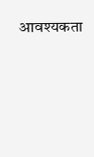आवश्यकता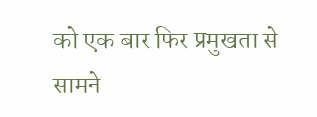को एक बार फिर प्रमुखता से सामने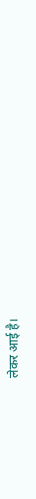लेकर आई है।